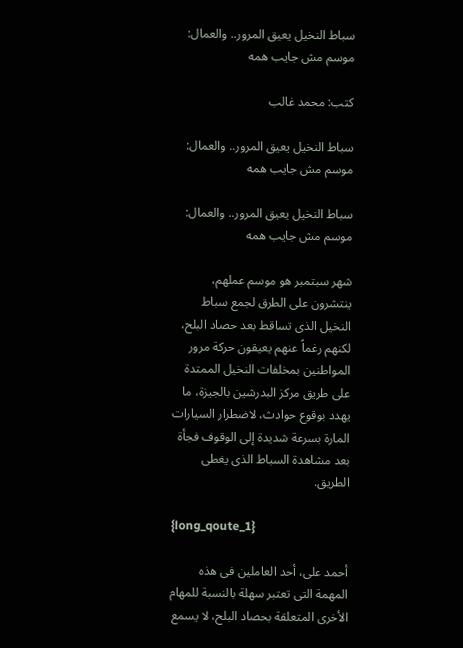سباط النخيل يعيق المرور.. والعمال: موسم مش جايب همه

كتب: محمد غالب

سباط النخيل يعيق المرور.. والعمال: موسم مش جايب همه

سباط النخيل يعيق المرور.. والعمال: موسم مش جايب همه

شهر سبتمبر هو موسم عملهم، ينتشرون على الطرق لجمع سباط النخيل الذى تساقط بعد حصاد البلح، لكنهم رغماً عنهم يعيقون حركة مرور المواطنين بمخلفات النخيل الممتدة على طريق مركز البدرشين بالجيزة، ما يهدد بوقوع حوادث، لاضطرار السيارات المارة بسرعة شديدة إلى الوقوف فجأة بعد مشاهدة السباط الذى يغطى الطريق.

{long_qoute_1}

أحمد على، أحد العاملين فى هذه المهمة التى تعتبر سهلة بالنسبة للمهام الأخرى المتعلقة بحصاد البلح، لا يسمع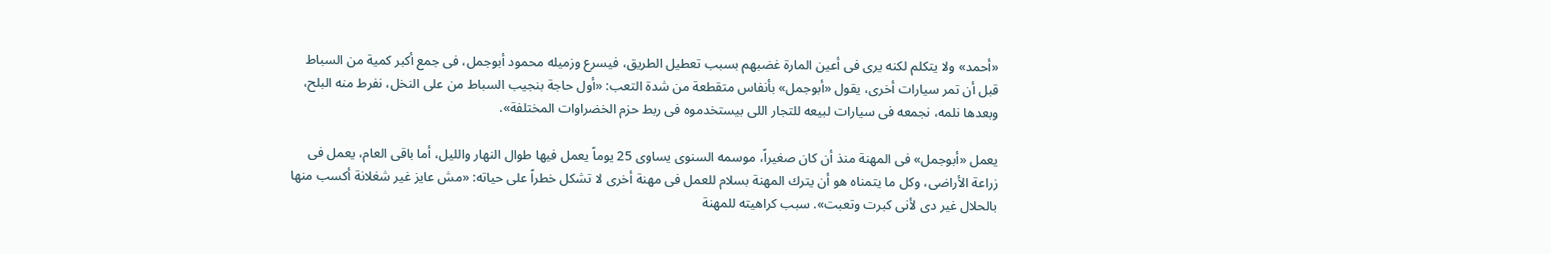«أحمد» ولا يتكلم لكنه يرى فى أعين المارة غضبهم بسبب تعطيل الطريق، فيسرع وزميله محمود أبوجمل، فى جمع أكبر كمية من السباط قبل أن تمر سيارات أخرى، يقول «أبوجمل» بأنفاس متقطعة من شدة التعب: «أول حاجة بنجيب السباط من على النخل، نفرط منه البلح، وبعدها نلمه، نجمعه فى سيارات لبيعه للتجار اللى بيستخدموه فى ربط حزم الخضراوات المختلفة».

يعمل «أبوجمل» فى المهنة منذ أن كان صغيراً، موسمه السنوى يساوى 25 يوماً يعمل فيها طوال النهار والليل، أما باقى العام، يعمل فى زراعة الأراضى، وكل ما يتمناه هو أن يترك المهنة بسلام للعمل فى مهنة أخرى لا تشكل خطراً على حياته: «مش عايز غير شغلانة أكسب منها بالحلال غير دى لأنى كبرت وتعبت». سبب كراهيته للمهنة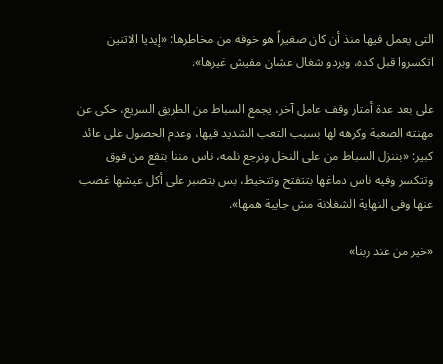التى يعمل فيها منذ أن كان صغيراً هو خوفه من مخاطرها: «إيديا الاتنين اتكسروا قبل كده، وبردو شغال عشان مفيش غيرها».

على بعد عدة أمتار وقف عامل آخر، يجمع السباط من الطريق السريع، حكى عن مهنته الصعبة وكرهه لها بسبب التعب الشديد فيها، وعدم الحصول على عائد كبير: «بننزل السباط من على النخل ونرجع نلمه، ناس مننا بتقع من فوق وتتكسر وفيه ناس دماغها بتتفتح وتتخيط، بس بتصبر على أكل عيشها غصب عنها وفى النهاية الشغلانة مش جايبة همها».

«خير من عند ربنا»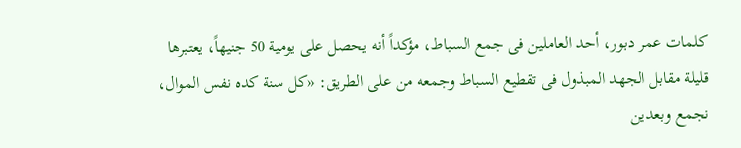كلمات عمر دبور، أحد العاملين فى جمع السباط، مؤكداً أنه يحصل على يومية 50 جنيهاً، يعتبرها قليلة مقابل الجهد المبذول فى تقطيع السباط وجمعه من على الطريق: «كل سنة كده نفس الموال، نجمع وبعدين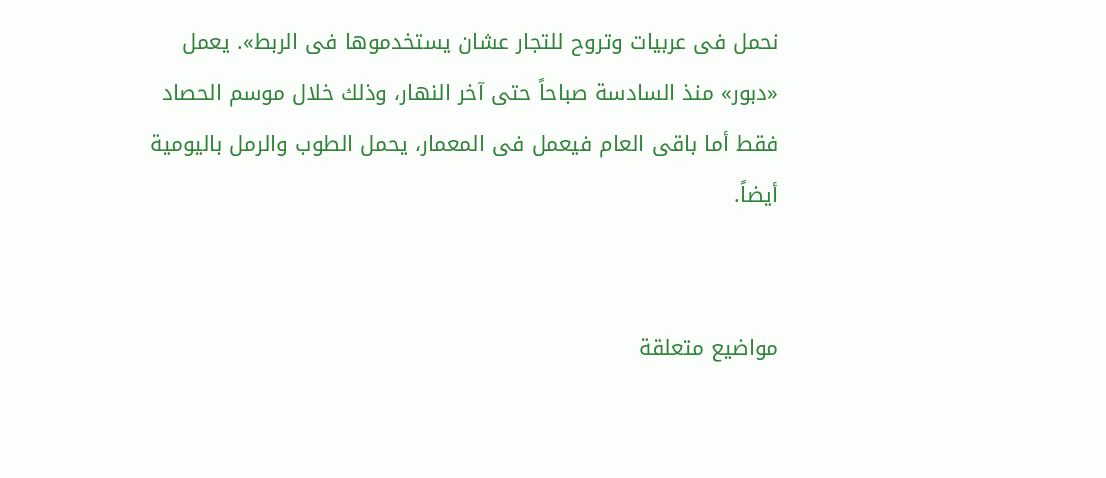نحمل فى عربيات وتروح للتجار عشان يستخدموها فى الربط». يعمل «دبور» منذ السادسة صباحاً حتى آخر النهار، وذلك خلال موسم الحصاد فقط أما باقى العام فيعمل فى المعمار، يحمل الطوب والرمل باليومية أيضاً.


مواضيع متعلقة